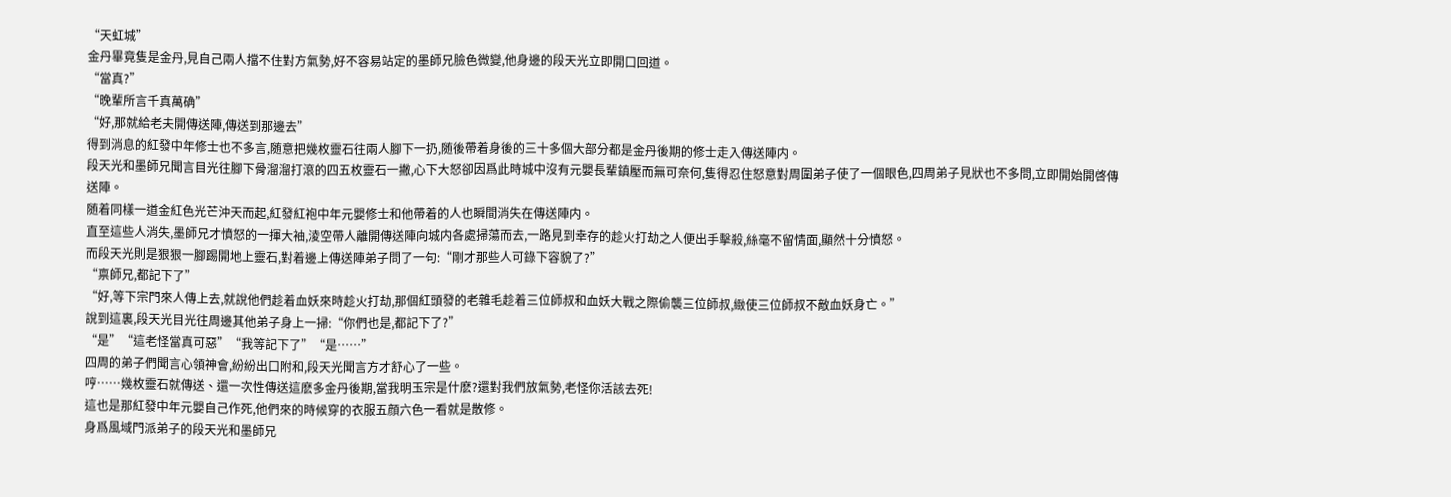“天虹城”
金丹畢竟隻是金丹,見自己兩人擋不住對方氣勢,好不容易站定的墨師兄臉色微變,他身邊的段天光立即開口回道。
“當真?”
“晚輩所言千真萬确”
“好,那就給老夫開傳送陣,傳送到那邊去”
得到消息的紅發中年修士也不多言,随意把幾枚靈石往兩人腳下一扔,随後帶着身後的三十多個大部分都是金丹後期的修士走入傳送陣内。
段天光和墨師兄聞言目光往腳下骨溜溜打滾的四五枚靈石一撇,心下大怒卻因爲此時城中沒有元嬰長輩鎮壓而無可奈何,隻得忍住怒意對周圍弟子使了一個眼色,四周弟子見狀也不多問,立即開始開啓傳送陣。
随着同樣一道金紅色光芒沖天而起,紅發紅袍中年元嬰修士和他帶着的人也瞬間消失在傳送陣内。
直至這些人消失,墨師兄才憤怒的一揮大袖,淩空帶人離開傳送陣向城内各處掃蕩而去,一路見到幸存的趁火打劫之人便出手擊殺,絲毫不留情面,顯然十分憤怒。
而段天光則是狠狠一腳踢開地上靈石,對着邊上傳送陣弟子問了一句:“剛才那些人可錄下容貌了?”
“禀師兄,都記下了”
“好,等下宗門來人傳上去,就說他們趁着血妖來時趁火打劫,那個紅頭發的老雜毛趁着三位師叔和血妖大戰之際偷襲三位師叔,緻使三位師叔不敵血妖身亡。”
說到這裏,段天光目光往周邊其他弟子身上一掃:“你們也是,都記下了?”
“是”“這老怪當真可惡”“我等記下了”“是……”
四周的弟子們聞言心領神會,紛紛出口附和,段天光聞言方才舒心了一些。
哼……幾枚靈石就傳送、還一次性傳送這麽多金丹後期,當我明玉宗是什麽?還對我們放氣勢,老怪你活該去死!
這也是那紅發中年元嬰自己作死,他們來的時候穿的衣服五顔六色一看就是散修。
身爲風域門派弟子的段天光和墨師兄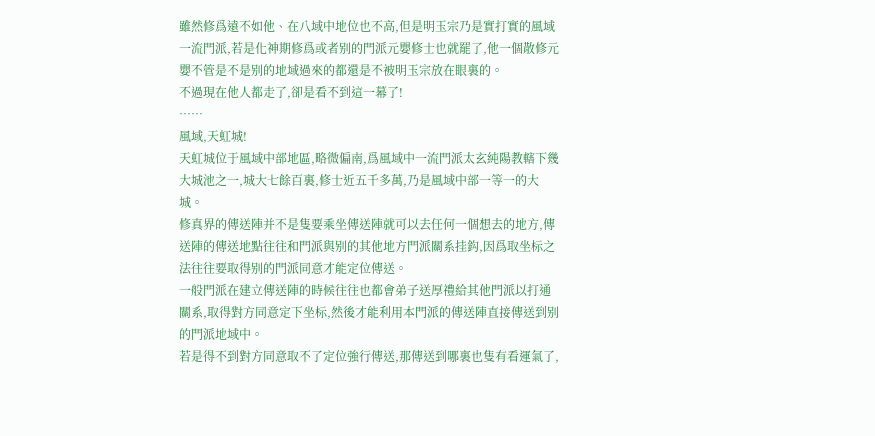雖然修爲遠不如他、在八域中地位也不高,但是明玉宗乃是實打實的風域一流門派,若是化神期修爲或者别的門派元嬰修士也就罷了,他一個散修元嬰不管是不是别的地域過來的都還是不被明玉宗放在眼裏的。
不過現在他人都走了,卻是看不到這一幕了!
……
風域,天虹城!
天虹城位于風域中部地區,略微偏南,爲風域中一流門派太玄純陽教轄下幾大城池之一,城大七餘百裏,修士近五千多萬,乃是風域中部一等一的大城。
修真界的傳送陣并不是隻要乘坐傳送陣就可以去任何一個想去的地方,傳送陣的傳送地點往往和門派與别的其他地方門派關系挂鈎,因爲取坐标之法往往要取得别的門派同意才能定位傳送。
一般門派在建立傳送陣的時候往往也都會弟子送厚禮給其他門派以打通關系,取得對方同意定下坐标,然後才能利用本門派的傳送陣直接傳送到别的門派地域中。
若是得不到對方同意取不了定位強行傳送,那傳送到哪裏也隻有看運氣了,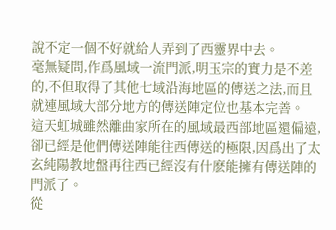說不定一個不好就給人弄到了西靈界中去。
毫無疑問,作爲風域一流門派,明玉宗的實力是不差的,不但取得了其他七域沿海地區的傳送之法,而且就連風域大部分地方的傳送陣定位也基本完善。
這天虹城雖然離曲家所在的風域最西部地區還偏遠,卻已經是他們傳送陣能往西傳送的極限,因爲出了太玄純陽教地盤再往西已經沒有什麽能擁有傳送陣的門派了。
從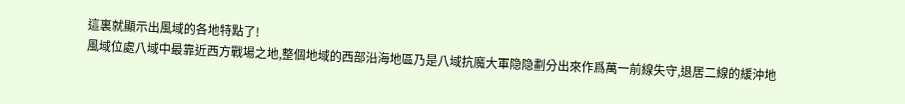這裏就顯示出風域的各地特點了!
風域位處八域中最靠近西方戰場之地,整個地域的西部沿海地區乃是八域抗魔大軍隐隐劃分出來作爲萬一前線失守,退居二線的緩沖地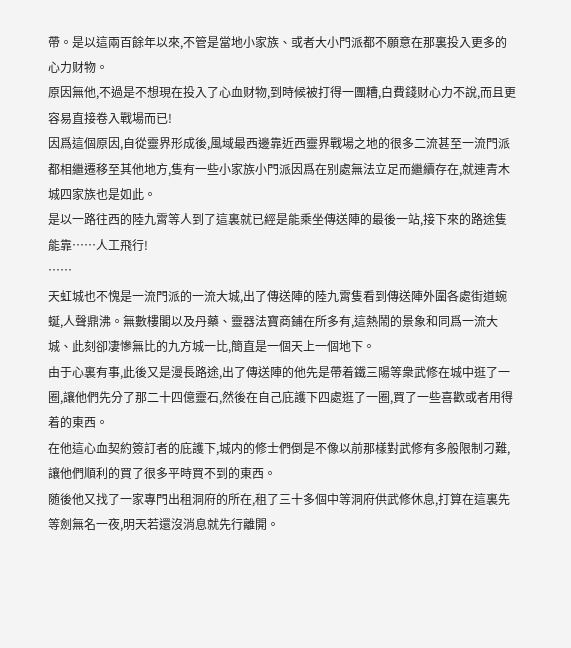帶。是以這兩百餘年以來,不管是當地小家族、或者大小門派都不願意在那裏投入更多的心力财物。
原因無他,不過是不想現在投入了心血财物,到時候被打得一團糟,白費錢财心力不說,而且更容易直接卷入戰場而已!
因爲這個原因,自從靈界形成後,風域最西邊靠近西靈界戰場之地的很多二流甚至一流門派都相繼遷移至其他地方,隻有一些小家族小門派因爲在别處無法立足而繼續存在,就連青木城四家族也是如此。
是以一路往西的陸九霄等人到了這裏就已經是能乘坐傳送陣的最後一站,接下來的路途隻能靠……人工飛行!
……
天虹城也不愧是一流門派的一流大城,出了傳送陣的陸九霄隻看到傳送陣外圍各處街道蜿蜒,人聲鼎沸。無數樓閣以及丹藥、靈器法寶商鋪在所多有,這熱鬧的景象和同爲一流大城、此刻卻凄慘無比的九方城一比,簡直是一個天上一個地下。
由于心裏有事,此後又是漫長路途,出了傳送陣的他先是帶着鐵三陽等衆武修在城中逛了一圈,讓他們先分了那二十四億靈石,然後在自己庇護下四處逛了一圈,買了一些喜歡或者用得着的東西。
在他這心血契約簽訂者的庇護下,城内的修士們倒是不像以前那樣對武修有多般限制刁難,讓他們順利的買了很多平時買不到的東西。
随後他又找了一家專門出租洞府的所在,租了三十多個中等洞府供武修休息,打算在這裏先等劍無名一夜,明天若還沒消息就先行離開。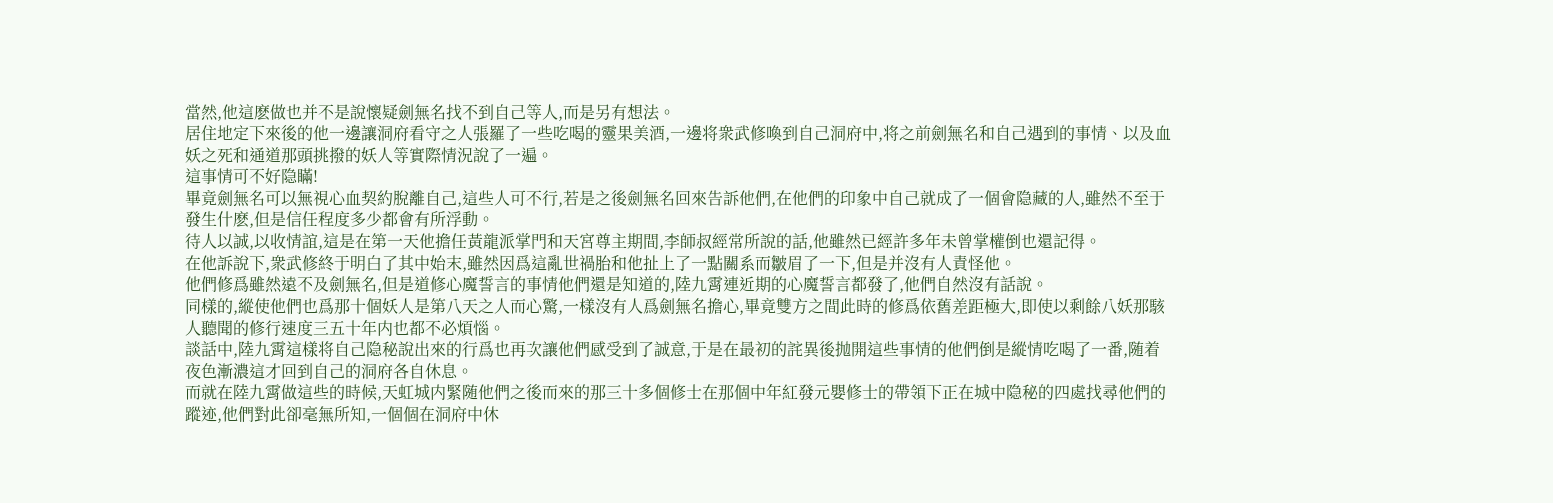當然,他這麽做也并不是說懷疑劍無名找不到自己等人,而是另有想法。
居住地定下來後的他一邊讓洞府看守之人張羅了一些吃喝的靈果美酒,一邊将衆武修喚到自己洞府中,将之前劍無名和自己遇到的事情、以及血妖之死和通道那頭挑撥的妖人等實際情況說了一遍。
這事情可不好隐瞞!
畢竟劍無名可以無視心血契約脫離自己,這些人可不行,若是之後劍無名回來告訴他們,在他們的印象中自己就成了一個會隐藏的人,雖然不至于發生什麽,但是信任程度多少都會有所浮動。
待人以誠,以收情誼,這是在第一天他擔任黃龍派掌門和天宮尊主期間,李師叔經常所說的話,他雖然已經許多年未曾掌權倒也還記得。
在他訴說下,衆武修終于明白了其中始末,雖然因爲這亂世禍胎和他扯上了一點關系而皺眉了一下,但是并沒有人責怪他。
他們修爲雖然遠不及劍無名,但是道修心魔誓言的事情他們還是知道的,陸九霄連近期的心魔誓言都發了,他們自然沒有話說。
同樣的,縱使他們也爲那十個妖人是第八天之人而心驚,一樣沒有人爲劍無名擔心,畢竟雙方之間此時的修爲依舊差距極大,即使以剩餘八妖那駭人聽聞的修行速度三五十年内也都不必煩惱。
談話中,陸九霄這樣将自己隐秘說出來的行爲也再次讓他們感受到了誠意,于是在最初的詫異後抛開這些事情的他們倒是縱情吃喝了一番,随着夜色漸濃這才回到自己的洞府各自休息。
而就在陸九霄做這些的時候,天虹城内緊随他們之後而來的那三十多個修士在那個中年紅發元嬰修士的帶領下正在城中隐秘的四處找尋他們的蹤迹,他們對此卻毫無所知,一個個在洞府中休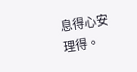息得心安理得。